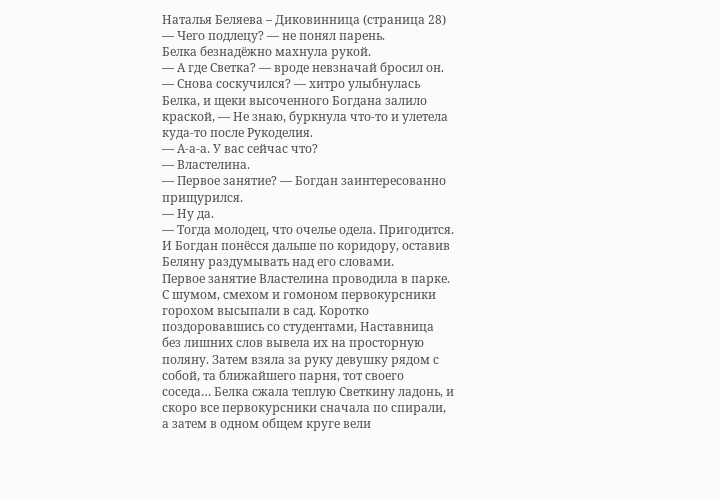Наталья Беляева – Диковинница (страница 28)
— Чего подлецу? — не понял парень.
Белка безнадёжно махнула рукой.
— А где Светка? — вроде невзначай бросил он.
— Снова соскучился? — хитро улыбнулась Белка, и щеки высоченного Богдана залило краской, — Не знаю, буркнула что-то и улетела куда-то после Рукоделия.
— А-а-а. У вас сейчас что?
— Властелина.
— Первое занятие? — Богдан заинтересованно прищурился.
— Ну да.
— Тогда молодец, что очелье одела. Пригодится.
И Богдан понёсся дальше по коридору, оставив Беляну раздумывать над его словами.
Первое занятие Властелина проводила в парке. С шумом, смехом и гомоном первокурсники горохом высыпали в сад. Коротко поздоровавшись со студентами, Наставница без лишних слов вывела их на просторную поляну. Затем взяла за руку девушку рядом с собой, та ближайшего парня, тот своего соседа… Белка сжала теплую Светкину ладонь, и скоро все первокурсники сначала по спирали, а затем в одном общем круге вели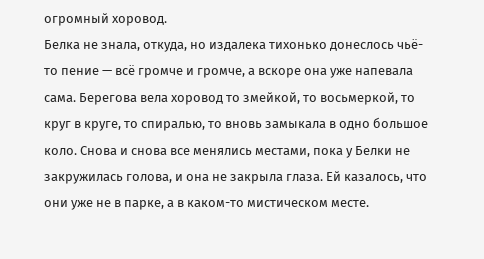огромный хоровод.
Белка не знала, откуда, но издалека тихонько донеслось чьё-то пение — всё громче и громче, а вскоре она уже напевала сама. Берегова вела хоровод то змейкой, то восьмеркой, то круг в круге, то спиралью, то вновь замыкала в одно большое коло. Снова и снова все менялись местами, пока у Белки не закружилась голова, и она не закрыла глаза. Ей казалось, что они уже не в парке, а в каком-то мистическом месте.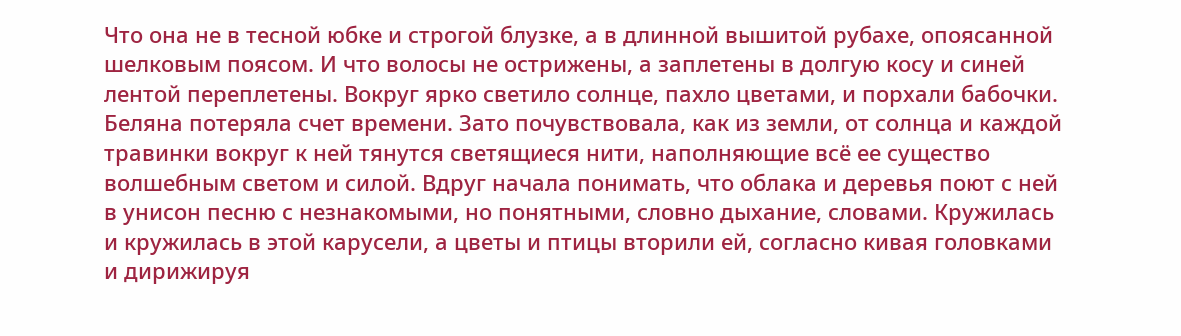Что она не в тесной юбке и строгой блузке, а в длинной вышитой рубахе, опоясанной шелковым поясом. И что волосы не острижены, а заплетены в долгую косу и синей лентой переплетены. Вокруг ярко светило солнце, пахло цветами, и порхали бабочки. Беляна потеряла счет времени. Зато почувствовала, как из земли, от солнца и каждой травинки вокруг к ней тянутся светящиеся нити, наполняющие всё ее существо волшебным светом и силой. Вдруг начала понимать, что облака и деревья поют с ней в унисон песню с незнакомыми, но понятными, словно дыхание, словами. Кружилась и кружилась в этой карусели, а цветы и птицы вторили ей, согласно кивая головками и дирижируя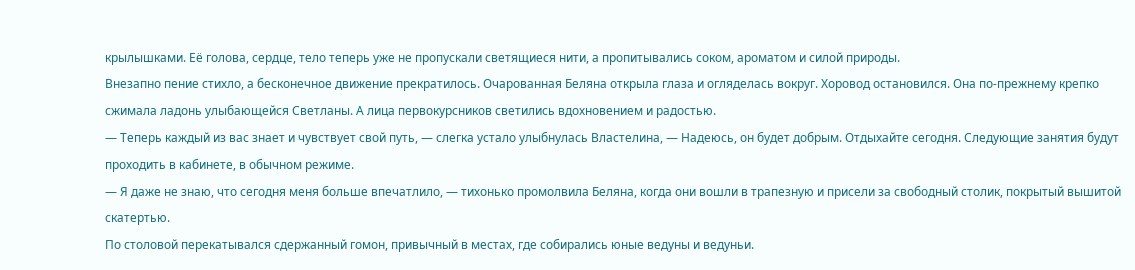крылышками. Её голова, сердце, тело теперь уже не пропускали светящиеся нити, а пропитывались соком, ароматом и силой природы.
Внезапно пение стихло, а бесконечное движение прекратилось. Очарованная Беляна открыла глаза и огляделась вокруг. Хоровод остановился. Она по-прежнему крепко сжимала ладонь улыбающейся Светланы. А лица первокурсников светились вдохновением и радостью.
— Теперь каждый из вас знает и чувствует свой путь, — слегка устало улыбнулась Властелина, — Надеюсь, он будет добрым. Отдыхайте сегодня. Следующие занятия будут проходить в кабинете, в обычном режиме.
— Я даже не знаю, что сегодня меня больше впечатлило, — тихонько промолвила Беляна, когда они вошли в трапезную и присели за свободный столик, покрытый вышитой скатертью.
По столовой перекатывался сдержанный гомон, привычный в местах, где собирались юные ведуны и ведуньи.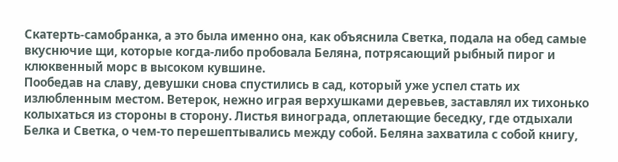Скатерть-самобранка, а это была именно она, как объяснила Светка, подала на обед самые вкуснючие щи, которые когда-либо пробовала Беляна, потрясающий рыбный пирог и клюквенный морс в высоком кувшине.
Пообедав на славу, девушки снова спустились в сад, который уже успел стать их излюбленным местом. Ветерок, нежно играя верхушками деревьев, заставлял их тихонько колыхаться из стороны в сторону. Листья винограда, оплетающие беседку, где отдыхали Белка и Светка, о чем-то перешептывались между собой. Беляна захватила с собой книгу,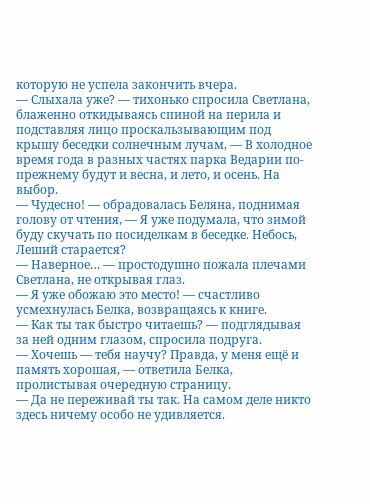которую не успела закончить вчера.
— Слыхала уже? — тихонько спросила Светлана, блаженно откидываясь спиной на перила и подставляя лицо проскальзывающим под крышу беседки солнечным лучам, — В холодное время года в разных частях парка Ведарии по-прежнему будут и весна, и лето, и осень. На выбор.
— Чудесно! — обрадовалась Беляна, поднимая голову от чтения, — Я уже подумала, что зимой буду скучать по посиделкам в беседке. Небось, Леший старается?
— Наверное… — простодушно пожала плечами Светлана, не открывая глаз.
— Я уже обожаю это место! — счастливо усмехнулась Белка, возвращаясь к книге.
— Как ты так быстро читаешь? — подглядывая за ней одним глазом, спросила подруга.
— Хочешь — тебя научу? Правда, у меня ещё и память хорошая, — ответила Белка, пролистывая очередную страницу.
— Да не переживай ты так. На самом деле никто здесь ничему особо не удивляется.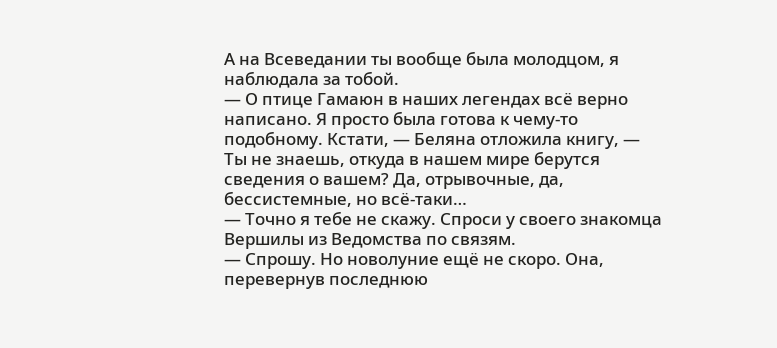А на Всеведании ты вообще была молодцом, я наблюдала за тобой.
— О птице Гамаюн в наших легендах всё верно написано. Я просто была готова к чему-то подобному. Кстати, — Беляна отложила книгу, — Ты не знаешь, откуда в нашем мире берутся сведения о вашем? Да, отрывочные, да, бессистемные, но всё-таки…
— Точно я тебе не скажу. Спроси у своего знакомца Вершилы из Ведомства по связям.
— Спрошу. Но новолуние ещё не скоро. Она, перевернув последнюю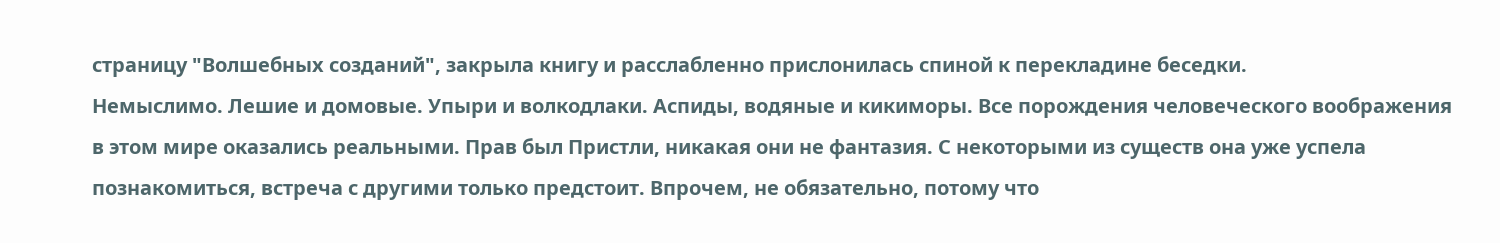страницу "Волшебных созданий", закрыла книгу и расслабленно прислонилась спиной к перекладине беседки.
Немыслимо. Лешие и домовые. Упыри и волкодлаки. Аспиды, водяные и кикиморы. Все порождения человеческого воображения в этом мире оказались реальными. Прав был Пристли, никакая они не фантазия. С некоторыми из существ она уже успела познакомиться, встреча с другими только предстоит. Впрочем, не обязательно, потому что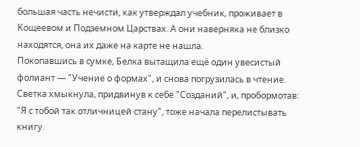большая часть нечисти, как утверждал учебник, проживает в Кощеевом и Подземном Царствах. А они наверняка не близко находятся, она их даже на карте не нашла.
Покопавшись в сумке, Белка вытащила ещё один увесистый фолиант — "Учение о формах", и снова погрузилась в чтение. Светка хмыкнула, придвинув к себе "Созданий", и, пробормотав: "Я с тобой так отличницей стану", тоже начала перелистывать книгу.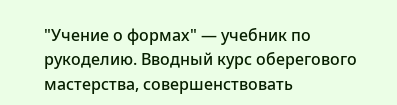"Учение о формах" — учебник по рукоделию. Вводный курс оберегового мастерства, совершенствовать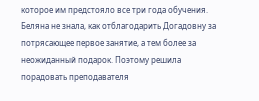которое им предстояло все три года обучения. Беляна не знала, как отблагодарить Догадовну за потрясающее первое занятие, а тем более за неожиданный подарок. Поэтому решила порадовать преподавателя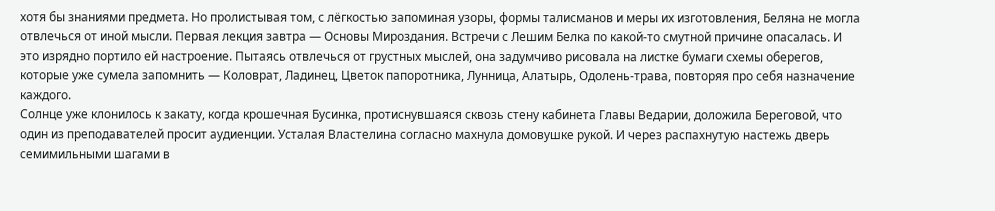хотя бы знаниями предмета. Но пролистывая том, с лёгкостью запоминая узоры, формы талисманов и меры их изготовления, Беляна не могла отвлечься от иной мысли. Первая лекция завтра — Основы Мироздания. Встречи с Лешим Белка по какой-то смутной причине опасалась. И это изрядно портило ей настроение. Пытаясь отвлечься от грустных мыслей, она задумчиво рисовала на листке бумаги схемы оберегов, которые уже сумела запомнить — Коловрат, Ладинец, Цветок папоротника, Лунница, Алатырь, Одолень-трава, повторяя про себя назначение каждого.
Солнце уже клонилось к закату, когда крошечная Бусинка, протиснувшаяся сквозь стену кабинета Главы Ведарии, доложила Береговой, что один из преподавателей просит аудиенции. Усталая Властелина согласно махнула домовушке рукой. И через распахнутую настежь дверь семимильными шагами в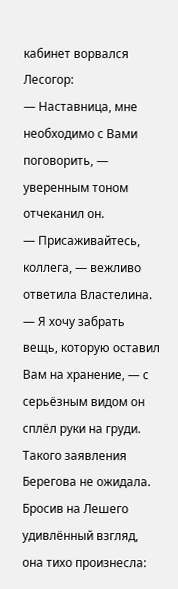кабинет ворвался Лесогор:
— Наставница, мне необходимо с Вами поговорить, — уверенным тоном отчеканил он.
— Присаживайтесь, коллега, — вежливо ответила Властелина.
— Я хочу забрать вещь, которую оставил Вам на хранение, — с серьёзным видом он сплёл руки на груди.
Такого заявления Берегова не ожидала. Бросив на Лешего удивлённый взгляд, она тихо произнесла: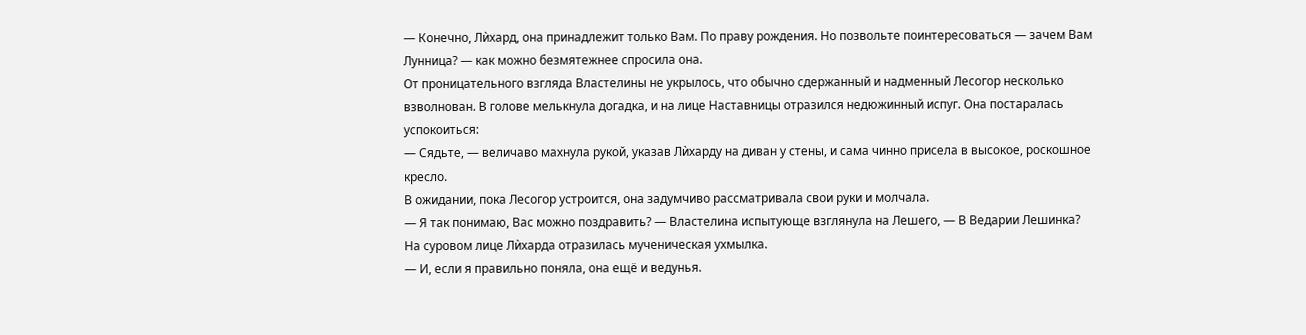— Конечно, Лѝхард, она принадлежит только Вам. По праву рождения. Но позвольте поинтересоваться — зачем Вам Лунница? — как можно безмятежнее спросила она.
От проницательного взгляда Властелины не укрылось, что обычно сдержанный и надменный Лесогор несколько взволнован. В голове мелькнула догадка, и на лице Наставницы отразился недюжинный испуг. Она постаралась успокоиться:
— Сядьте, — величаво махнула рукой, указав Лѝхарду на диван у стены, и сама чинно присела в высокое, роскошное кресло.
В ожидании, пока Лесогор устроится, она задумчиво рассматривала свои руки и молчала.
— Я так понимаю, Вас можно поздравить? — Властелина испытующе взглянула на Лешего, — В Ведарии Лешинка?
На суровом лице Лѝхарда отразилась мученическая ухмылка.
— И, если я правильно поняла, она ещё и ведунья.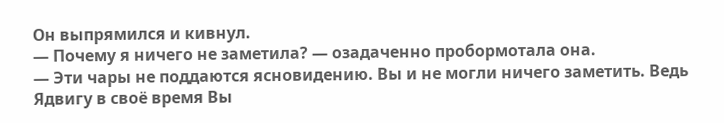Он выпрямился и кивнул.
— Почему я ничего не заметила? — озадаченно пробормотала она.
— Эти чары не поддаются ясновидению. Вы и не могли ничего заметить. Ведь Ядвигу в своё время Вы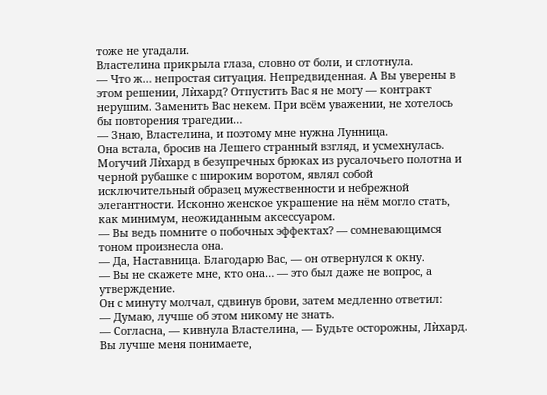тоже не угадали.
Властелина прикрыла глаза, словно от боли, и сглотнула.
— Что ж… непростая ситуация. Непредвиденная. А Вы уверены в этом решении, Лѝхард? Отпустить Вас я не могу — контракт нерушим. Заменить Вас некем. При всём уважении, не хотелось бы повторения трагедии…
— Знаю, Властелина, и поэтому мне нужна Лунница.
Она встала, бросив на Лешего странный взгляд, и усмехнулась. Могучий Лѝхард в безупречных брюках из русалочьего полотна и черной рубашке с широким воротом, являл собой исключительный образец мужественности и небрежной элегантности. Исконно женское украшение на нём могло стать, как минимум, неожиданным аксессуаром.
— Вы ведь помните о побочных эффектах? — сомневающимся тоном произнесла она.
— Да, Наставница. Благодарю Вас, — он отвернулся к окну.
— Вы не скажете мне, кто она… — это был даже не вопрос, а утверждение.
Он с минуту молчал, сдвинув брови, затем медленно ответил:
— Думаю, лучше об этом никому не знать.
— Согласна, — кивнула Властелина, — Будьте осторожны, Лѝхард. Вы лучше меня понимаете,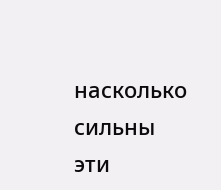насколько сильны эти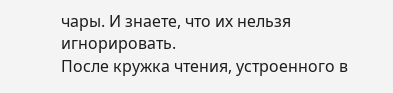чары. И знаете, что их нельзя игнорировать.
После кружка чтения, устроенного в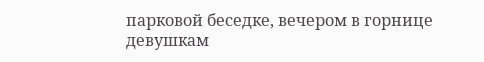парковой беседке, вечером в горнице девушкам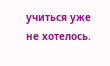учиться уже не хотелось.